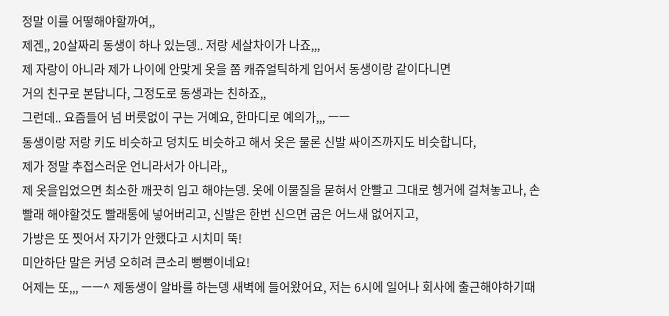정말 이를 어떻해야할까여,,
제겐,, 20살짜리 동생이 하나 있는뎅.. 저랑 세살차이가 나죠,,,
제 자랑이 아니라 제가 나이에 안맞게 옷을 쫌 캐쥬얼틱하게 입어서 동생이랑 같이다니면
거의 친구로 본답니다, 그정도로 동생과는 친하죠,,
그런데.. 요즘들어 넘 버릇없이 구는 거예요, 한마디로 예의가,,, ㅡㅡ
동생이랑 저랑 키도 비슷하고 덩치도 비슷하고 해서 옷은 물론 신발 싸이즈까지도 비슷합니다,
제가 정말 추접스러운 언니라서가 아니라,,
제 옷을입었으면 최소한 깨끗히 입고 해야는뎅. 옷에 이물질을 묻혀서 안빨고 그대로 헹거에 걸쳐놓고나, 손빨래 해야할것도 빨래통에 넣어버리고, 신발은 한번 신으면 굽은 어느새 없어지고,
가방은 또 찟어서 자기가 안했다고 시치미 뚝!
미안하단 말은 커녕 오히려 큰소리 뻥뻥이네요!
어제는 또,,, ㅡㅡ^ 제동생이 알바를 하는뎅 새벽에 들어왔어요, 저는 6시에 일어나 회사에 출근해야하기때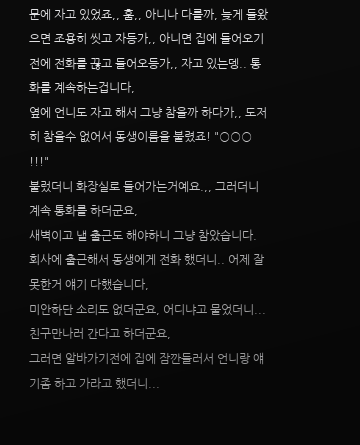문에 자고 있었죠,, 훔,, 아니나 다를까, 늦게 들왔으면 조용히 씻고 자등가,, 아니면 집에 들어오기전에 전화를 끊고 들어오등가,, 자고 있는뎅.. 통화를 계속하는겁니다,
옆에 언니도 자고 해서 그냥 참을까 하다가,, 도저히 참을수 없어서 동생이름을 불렸죠! "○○○ !!!"
불렀더니 화장실로 들어가는거예요.,, 그러더니 계속 통화를 하더군요,
새벽이고 낼 출근도 해야하니 그냥 참았습니다.
회사에 출근해서 동생에게 전화 했더니.. 어제 잘못한거 얘기 다했습니다,
미안하단 소리도 없더군요, 어디냐고 물었더니... 친구만나러 간다고 하더군요,
그러면 알바가기전에 집에 잠깐들러서 언니랑 얘기좀 하고 가라고 했더니...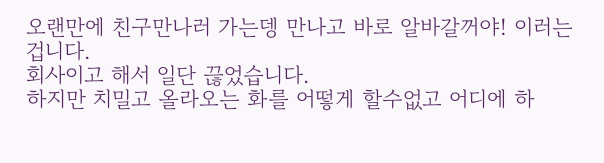오랜만에 친구만나러 가는뎅 만나고 바로 알바갈꺼야! 이러는겁니다.
회사이고 해서 일단 끊었습니다.
하지만 치밀고 올라오는 화를 어떻게 할수없고 어디에 하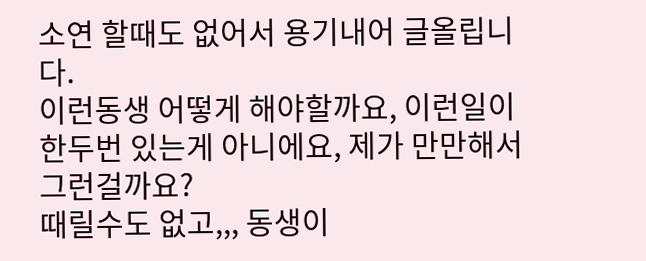소연 할때도 없어서 용기내어 글올립니다.
이런동생 어떻게 해야할까요, 이런일이 한두번 있는게 아니에요, 제가 만만해서 그런걸까요?
때릴수도 없고,,, 동생이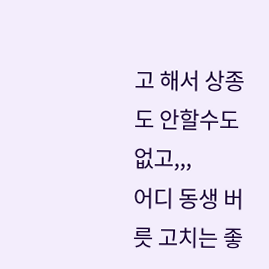고 해서 상종도 안할수도 없고,,,
어디 동생 버릇 고치는 좋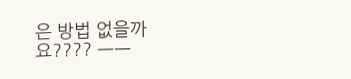은 방법 없을까요???? ㅡㅡ